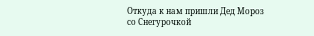Откуда к нам пришли Дед Мороз со Снегурочкой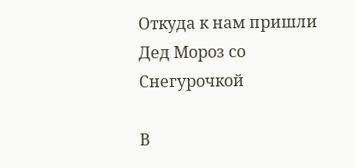Откуда к нам пришли Дед Мороз со Снегурочкой

В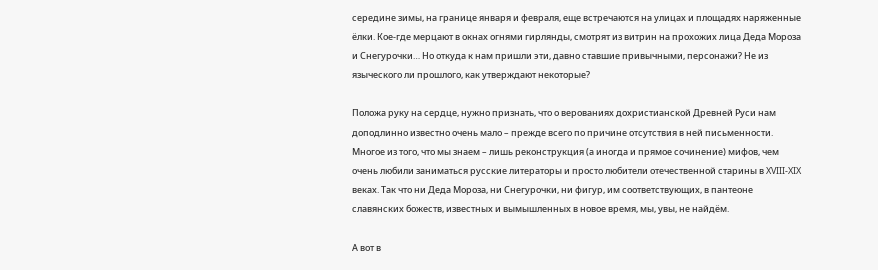середине зимы, на границе января и февраля, еще встречаются на улицах и площадях наряженные ёлки. Кое-где мерцают в окнах огнями гирлянды, смотрят из витрин на прохожих лица Деда Мороза и Снегурочки… Но откуда к нам пришли эти, давно ставшие привычными, персонажи? Не из языческого ли прошлого, как утверждают некоторые?

Положа руку на сердце, нужно признать, что о верованиях дохристианской Древней Руси нам доподлинно известно очень мало – прежде всего по причине отсутствия в ней письменности. Многое из того, что мы знаем – лишь реконструкция (а иногда и прямое сочинение) мифов, чем очень любили заниматься русские литераторы и просто любители отечественной старины в XVIII-XIX веках. Так что ни Деда Мороза, ни Снегурочки, ни фигур, им соответствующих, в пантеоне славянских божеств, известных и вымышленных в новое время, мы, увы, не найдём.

А вот в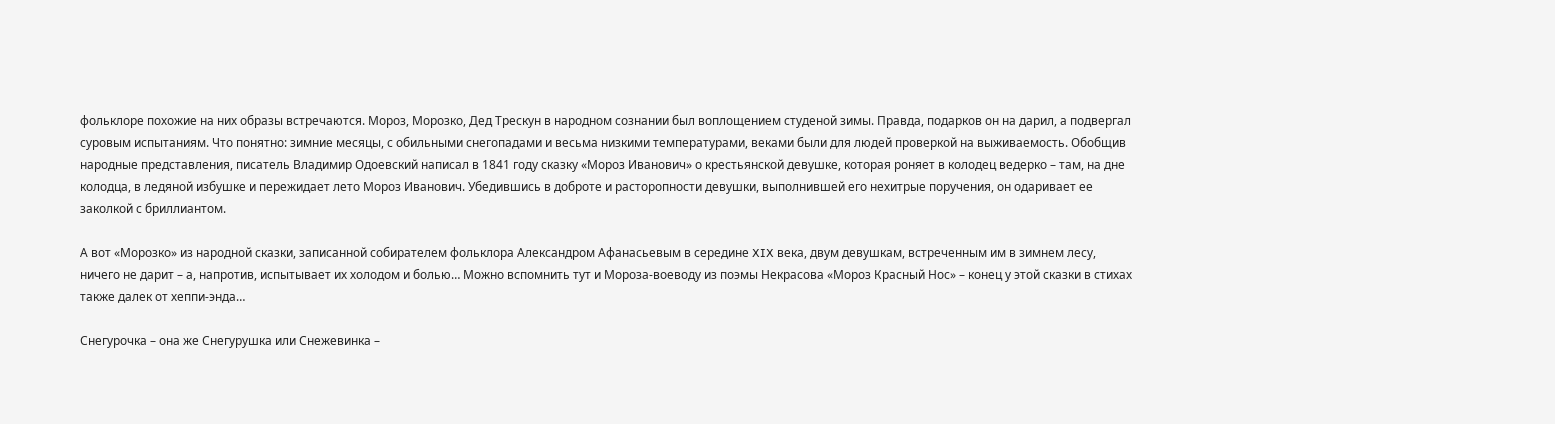фольклоре похожие на них образы встречаются. Мороз, Морозко, Дед Трескун в народном сознании был воплощением студеной зимы. Правда, подарков он на дарил, а подвергал суровым испытаниям. Что понятно: зимние месяцы, с обильными снегопадами и весьма низкими температурами, веками были для людей проверкой на выживаемость. Обобщив народные представления, писатель Владимир Одоевский написал в 1841 году сказку «Мороз Иванович» о крестьянской девушке, которая роняет в колодец ведерко – там, на дне колодца, в ледяной избушке и пережидает лето Мороз Иванович. Убедившись в доброте и расторопности девушки, выполнившей его нехитрые поручения, он одаривает ее заколкой с бриллиантом.

А вот «Морозко» из народной сказки, записанной собирателем фольклора Александром Афанасьевым в середине XIX века, двум девушкам, встреченным им в зимнем лесу, ничего не дарит – а, напротив, испытывает их холодом и болью… Можно вспомнить тут и Мороза-воеводу из поэмы Некрасова «Мороз Красный Нос» – конец у этой сказки в стихах также далек от хеппи-энда…

Снегурочка – она же Снегурушка или Снежевинка –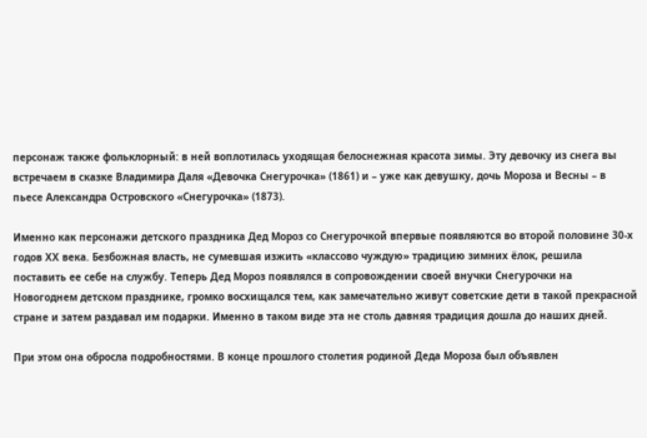персонаж также фольклорный: в ней воплотилась уходящая белоснежная красота зимы. Эту девочку из снега вы встречаем в сказке Владимира Даля «Девочка Снегурочка» (1861) и – уже как девушку, дочь Мороза и Весны – в пьесе Александра Островского «Снегурочка» (1873).

Именно как персонажи детского праздника Дед Мороз со Снегурочкой впервые появляются во второй половине 30-х годов ХХ века. Безбожная власть, не сумевшая изжить «классово чуждую» традицию зимних ёлок, решила поставить ее себе на службу. Теперь Дед Мороз появлялся в сопровождении своей внучки Снегурочки на Новогоднем детском празднике, громко восхищался тем, как замечательно живут советские дети в такой прекрасной стране и затем раздавал им подарки. Именно в таком виде эта не столь давняя традиция дошла до наших дней.

При этом она обросла подробностями. В конце прошлого столетия родиной Деда Мороза был объявлен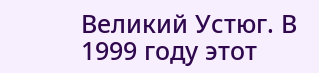Великий Устюг. В 1999 году этот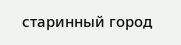старинный город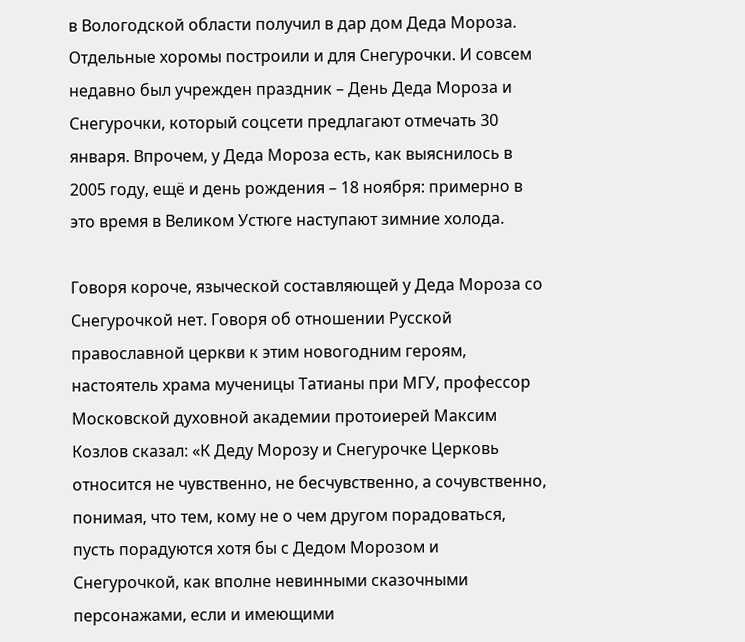в Вологодской области получил в дар дом Деда Мороза. Отдельные хоромы построили и для Снегурочки. И совсем недавно был учрежден праздник – День Деда Мороза и Снегурочки, который соцсети предлагают отмечать 30 января. Впрочем, у Деда Мороза есть, как выяснилось в 2005 году, ещё и день рождения – 18 ноября: примерно в это время в Великом Устюге наступают зимние холода.

Говоря короче, языческой составляющей у Деда Мороза со Снегурочкой нет. Говоря об отношении Русской православной церкви к этим новогодним героям, настоятель храма мученицы Татианы при МГУ, профессор Московской духовной академии протоиерей Максим Козлов сказал: «К Деду Морозу и Снегурочке Церковь относится не чувственно, не бесчувственно, а сочувственно, понимая, что тем, кому не о чем другом порадоваться, пусть порадуются хотя бы с Дедом Морозом и Снегурочкой, как вполне невинными сказочными персонажами, если и имеющими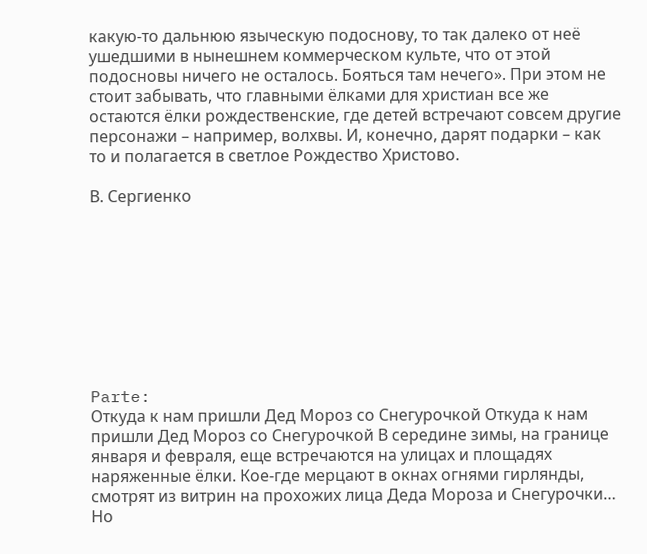какую-то дальнюю языческую подоснову, то так далеко от неё ушедшими в нынешнем коммерческом культе, что от этой подосновы ничего не осталось. Бояться там нечего». При этом не стоит забывать, что главными ёлками для христиан все же остаются ёлки рождественские, где детей встречают совсем другие персонажи – например, волхвы. И, конечно, дарят подарки – как то и полагается в светлое Рождество Христово.

В. Сергиенко









Parte:
Откуда к нам пришли Дед Мороз со Снегурочкой Откуда к нам пришли Дед Мороз со Снегурочкой В середине зимы, на границе января и февраля, еще встречаются на улицах и площадях наряженные ёлки. Кое-где мерцают в окнах огнями гирлянды, смотрят из витрин на прохожих лица Деда Мороза и Снегурочки… Но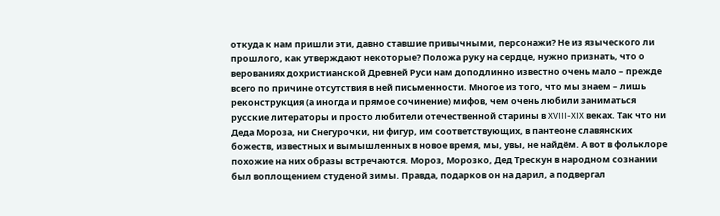откуда к нам пришли эти, давно ставшие привычными, персонажи? Не из языческого ли прошлого, как утверждают некоторые? Положа руку на сердце, нужно признать, что о верованиях дохристианской Древней Руси нам доподлинно известно очень мало – прежде всего по причине отсутствия в ней письменности. Многое из того, что мы знаем – лишь реконструкция (а иногда и прямое сочинение) мифов, чем очень любили заниматься русские литераторы и просто любители отечественной старины в XVIII-XIX веках. Так что ни Деда Мороза, ни Снегурочки, ни фигур, им соответствующих, в пантеоне славянских божеств, известных и вымышленных в новое время, мы, увы, не найдём. А вот в фольклоре похожие на них образы встречаются. Мороз, Морозко, Дед Трескун в народном сознании был воплощением студеной зимы. Правда, подарков он на дарил, а подвергал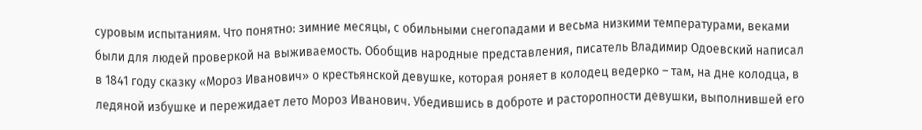суровым испытаниям. Что понятно: зимние месяцы, с обильными снегопадами и весьма низкими температурами, веками были для людей проверкой на выживаемость. Обобщив народные представления, писатель Владимир Одоевский написал в 1841 году сказку «Мороз Иванович» о крестьянской девушке, которая роняет в колодец ведерко – там, на дне колодца, в ледяной избушке и пережидает лето Мороз Иванович. Убедившись в доброте и расторопности девушки, выполнившей его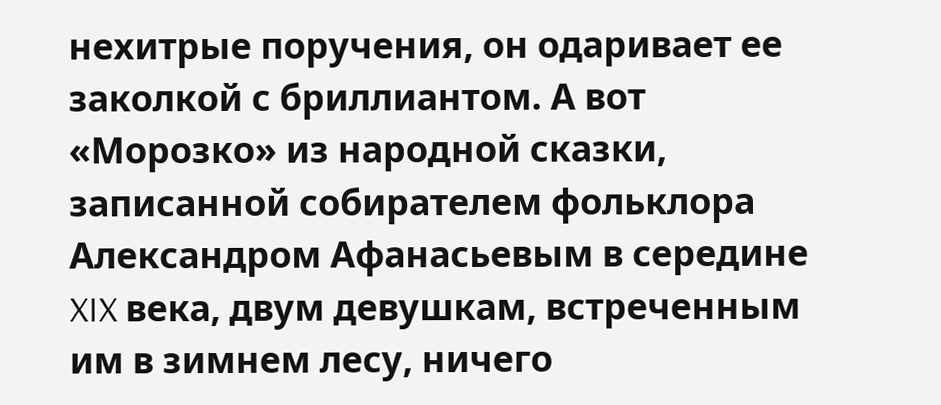нехитрые поручения, он одаривает ее заколкой с бриллиантом. А вот «Морозко» из народной сказки, записанной собирателем фольклора Александром Афанасьевым в середине XIX века, двум девушкам, встреченным им в зимнем лесу, ничего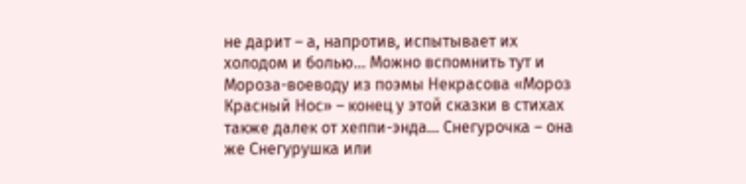не дарит – а, напротив, испытывает их холодом и болью… Можно вспомнить тут и Мороза-воеводу из поэмы Некрасова «Мороз Красный Нос» – конец у этой сказки в стихах также далек от хеппи-энда… Снегурочка – она же Снегурушка или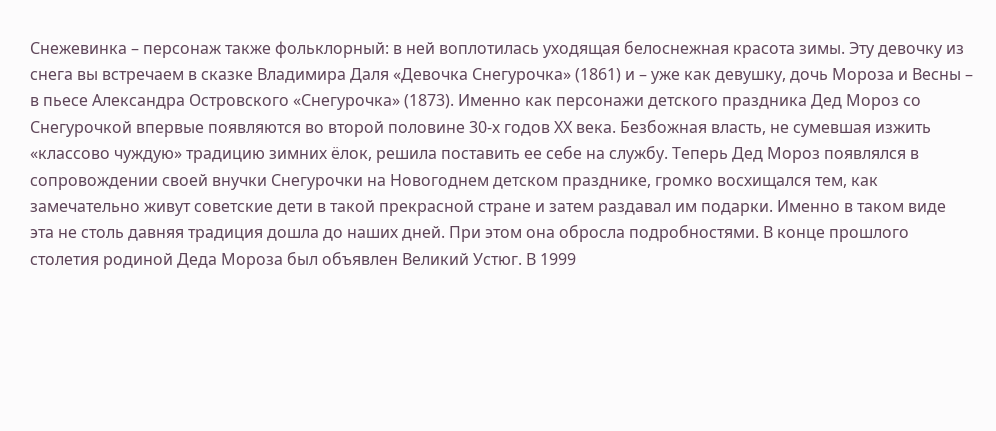Снежевинка – персонаж также фольклорный: в ней воплотилась уходящая белоснежная красота зимы. Эту девочку из снега вы встречаем в сказке Владимира Даля «Девочка Снегурочка» (1861) и – уже как девушку, дочь Мороза и Весны – в пьесе Александра Островского «Снегурочка» (1873). Именно как персонажи детского праздника Дед Мороз со Снегурочкой впервые появляются во второй половине 30-х годов ХХ века. Безбожная власть, не сумевшая изжить «классово чуждую» традицию зимних ёлок, решила поставить ее себе на службу. Теперь Дед Мороз появлялся в сопровождении своей внучки Снегурочки на Новогоднем детском празднике, громко восхищался тем, как замечательно живут советские дети в такой прекрасной стране и затем раздавал им подарки. Именно в таком виде эта не столь давняя традиция дошла до наших дней. При этом она обросла подробностями. В конце прошлого столетия родиной Деда Мороза был объявлен Великий Устюг. В 1999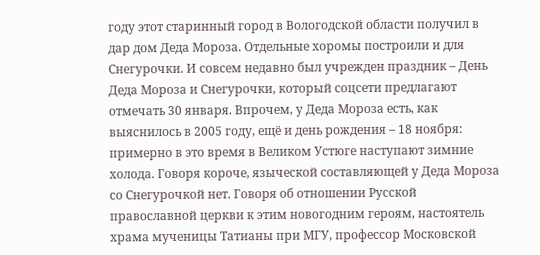году этот старинный город в Вологодской области получил в дар дом Деда Мороза. Отдельные хоромы построили и для Снегурочки. И совсем недавно был учрежден праздник – День Деда Мороза и Снегурочки, который соцсети предлагают отмечать 30 января. Впрочем, у Деда Мороза есть, как выяснилось в 2005 году, ещё и день рождения – 18 ноября: примерно в это время в Великом Устюге наступают зимние холода. Говоря короче, языческой составляющей у Деда Мороза со Снегурочкой нет. Говоря об отношении Русской православной церкви к этим новогодним героям, настоятель храма мученицы Татианы при МГУ, профессор Московской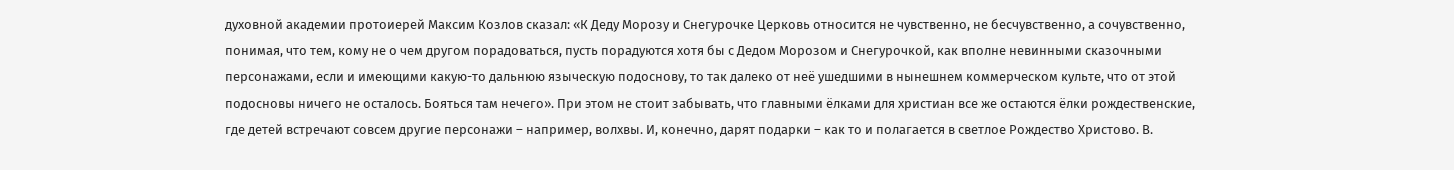духовной академии протоиерей Максим Козлов сказал: «К Деду Морозу и Снегурочке Церковь относится не чувственно, не бесчувственно, а сочувственно, понимая, что тем, кому не о чем другом порадоваться, пусть порадуются хотя бы с Дедом Морозом и Снегурочкой, как вполне невинными сказочными персонажами, если и имеющими какую-то дальнюю языческую подоснову, то так далеко от неё ушедшими в нынешнем коммерческом культе, что от этой подосновы ничего не осталось. Бояться там нечего». При этом не стоит забывать, что главными ёлками для христиан все же остаются ёлки рождественские, где детей встречают совсем другие персонажи – например, волхвы. И, конечно, дарят подарки – как то и полагается в светлое Рождество Христово. В.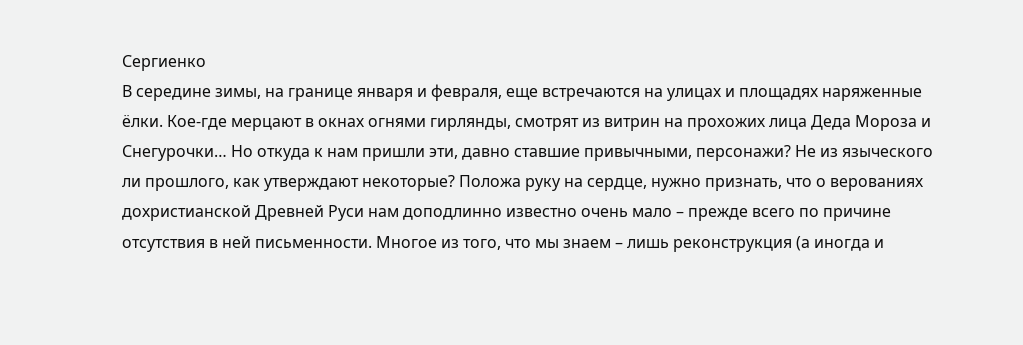Сергиенко
В середине зимы, на границе января и февраля, еще встречаются на улицах и площадях наряженные ёлки. Кое-где мерцают в окнах огнями гирлянды, смотрят из витрин на прохожих лица Деда Мороза и Снегурочки… Но откуда к нам пришли эти, давно ставшие привычными, персонажи? Не из языческого ли прошлого, как утверждают некоторые? Положа руку на сердце, нужно признать, что о верованиях дохристианской Древней Руси нам доподлинно известно очень мало – прежде всего по причине отсутствия в ней письменности. Многое из того, что мы знаем – лишь реконструкция (а иногда и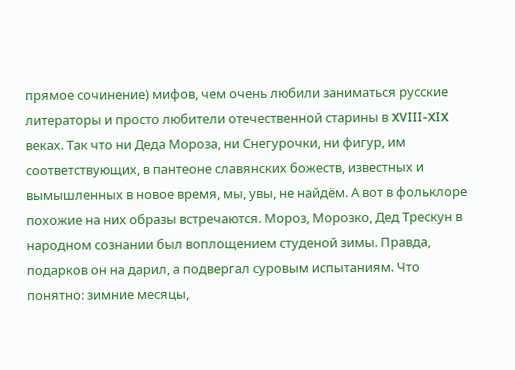прямое сочинение) мифов, чем очень любили заниматься русские литераторы и просто любители отечественной старины в XVIII-XIX веках. Так что ни Деда Мороза, ни Снегурочки, ни фигур, им соответствующих, в пантеоне славянских божеств, известных и вымышленных в новое время, мы, увы, не найдём. А вот в фольклоре похожие на них образы встречаются. Мороз, Морозко, Дед Трескун в народном сознании был воплощением студеной зимы. Правда, подарков он на дарил, а подвергал суровым испытаниям. Что понятно: зимние месяцы,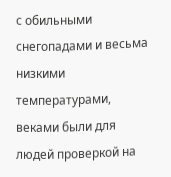с обильными снегопадами и весьма низкими температурами, веками были для людей проверкой на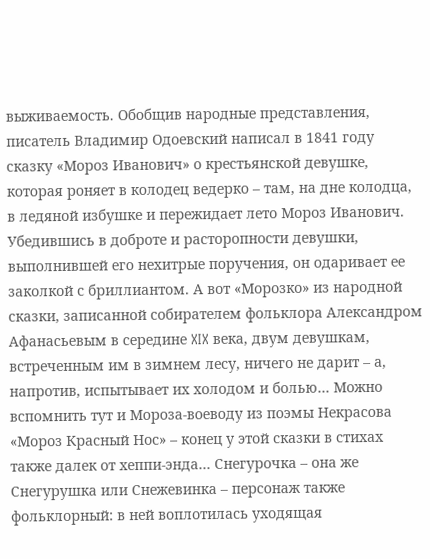выживаемость. Обобщив народные представления, писатель Владимир Одоевский написал в 1841 году сказку «Мороз Иванович» о крестьянской девушке, которая роняет в колодец ведерко – там, на дне колодца, в ледяной избушке и пережидает лето Мороз Иванович. Убедившись в доброте и расторопности девушки, выполнившей его нехитрые поручения, он одаривает ее заколкой с бриллиантом. А вот «Морозко» из народной сказки, записанной собирателем фольклора Александром Афанасьевым в середине XIX века, двум девушкам, встреченным им в зимнем лесу, ничего не дарит – а, напротив, испытывает их холодом и болью… Можно вспомнить тут и Мороза-воеводу из поэмы Некрасова «Мороз Красный Нос» – конец у этой сказки в стихах также далек от хеппи-энда… Снегурочка – она же Снегурушка или Снежевинка – персонаж также фольклорный: в ней воплотилась уходящая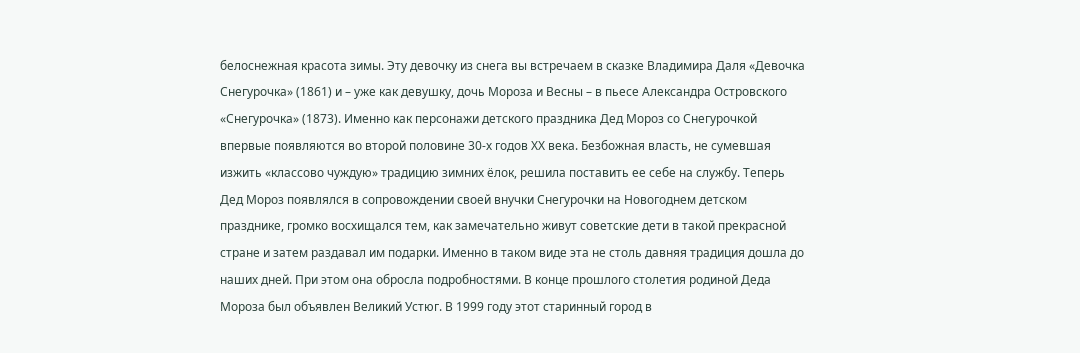белоснежная красота зимы. Эту девочку из снега вы встречаем в сказке Владимира Даля «Девочка Снегурочка» (1861) и – уже как девушку, дочь Мороза и Весны – в пьесе Александра Островского «Снегурочка» (1873). Именно как персонажи детского праздника Дед Мороз со Снегурочкой впервые появляются во второй половине 30-х годов ХХ века. Безбожная власть, не сумевшая изжить «классово чуждую» традицию зимних ёлок, решила поставить ее себе на службу. Теперь Дед Мороз появлялся в сопровождении своей внучки Снегурочки на Новогоднем детском празднике, громко восхищался тем, как замечательно живут советские дети в такой прекрасной стране и затем раздавал им подарки. Именно в таком виде эта не столь давняя традиция дошла до наших дней. При этом она обросла подробностями. В конце прошлого столетия родиной Деда Мороза был объявлен Великий Устюг. В 1999 году этот старинный город в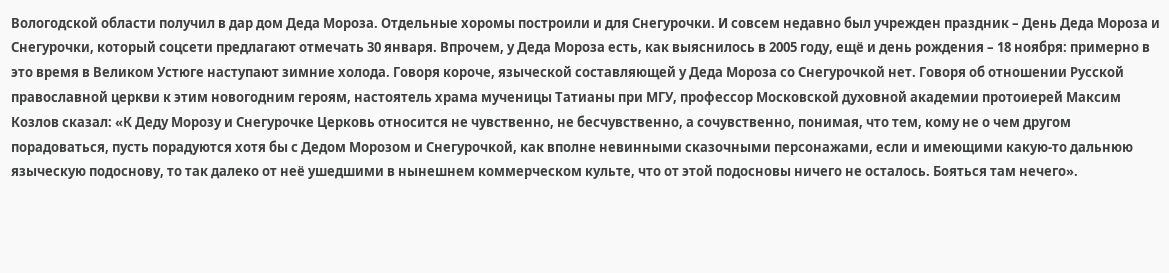Вологодской области получил в дар дом Деда Мороза. Отдельные хоромы построили и для Снегурочки. И совсем недавно был учрежден праздник – День Деда Мороза и Снегурочки, который соцсети предлагают отмечать 30 января. Впрочем, у Деда Мороза есть, как выяснилось в 2005 году, ещё и день рождения – 18 ноября: примерно в это время в Великом Устюге наступают зимние холода. Говоря короче, языческой составляющей у Деда Мороза со Снегурочкой нет. Говоря об отношении Русской православной церкви к этим новогодним героям, настоятель храма мученицы Татианы при МГУ, профессор Московской духовной академии протоиерей Максим Козлов сказал: «К Деду Морозу и Снегурочке Церковь относится не чувственно, не бесчувственно, а сочувственно, понимая, что тем, кому не о чем другом порадоваться, пусть порадуются хотя бы с Дедом Морозом и Снегурочкой, как вполне невинными сказочными персонажами, если и имеющими какую-то дальнюю языческую подоснову, то так далеко от неё ушедшими в нынешнем коммерческом культе, что от этой подосновы ничего не осталось. Бояться там нечего».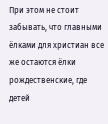При этом не стоит забывать, что главными ёлками для христиан все же остаются ёлки рождественские, где детей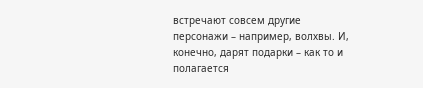встречают совсем другие персонажи – например, волхвы. И, конечно, дарят подарки – как то и полагается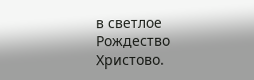в светлое Рождество Христово.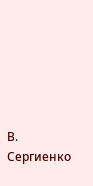В. Сергиенко